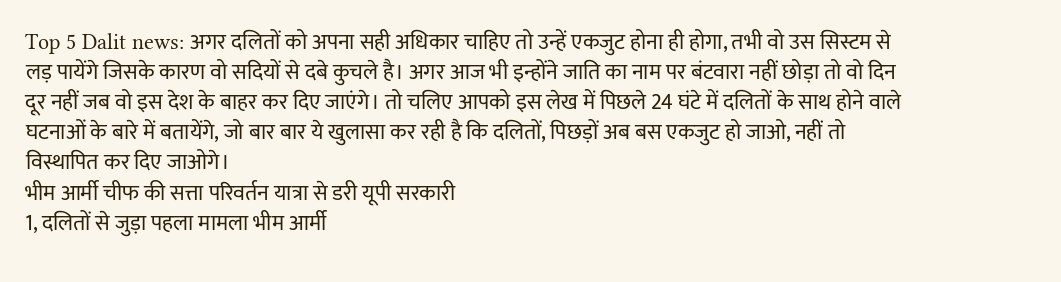Top 5 Dalit news: अगर दलितों को अपना सही अधिकार चाहिए तो उन्हें एकजुट होना ही होगा, तभी वो उस सिस्टम से लड़ पायेंगे जिसके कारण वो सदियों से दबे कुचले है। अगर आज भी इन्होंने जाति का नाम पर बंटवारा नहीं छोड़ा तो वो दिन दूर नहीं जब वो इस देश के बाहर कर दिए जाएंगे। तो चलिए आपको इस लेख में पिछले 24 घंटे में दलितों के साथ होने वाले घटनाओं के बारे में बतायेंगे, जो बार बार ये खुलासा कर रही है कि दलितों, पिछड़ों अब बस एकजुट हो जाओ, नहीं तो विस्थापित कर दिए जाओगे।
भीम आर्मी चीफ की सत्ता परिवर्तन यात्रा से डरी यूपी सरकारी
1, दलितों से जुड़ा पहला मामला भीम आर्मी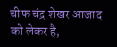चीफ चंद्र शेखर आजाद को लेकर है,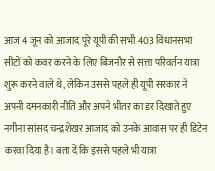आज 4 जून को आजाद पूरे यूपी की सभी 403 विधानसभा सीटों को कवर करने के लिए बिजनौर से सत्ता परिवर्तन यात्रा शुरू करने वाले थे, लेकिन उससे पहले ही यूपी सरकार ने अपनी दमनकारी नीति और अपने भीतर का डर दिखाते हुए नगीना सांसद चन्द्रशेखर आजाद को उनके आवास पर ही डिटेन करवा दिया है। बता दें कि इससे पहले भी यात्रा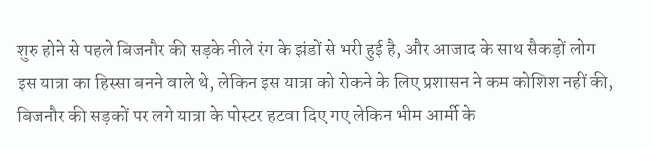शुरु होने से पहले बिजनौर की सड़के नीले रंग के झंडों से भरी हुई है, और आजाद के साथ सैकड़ों लोग इस यात्रा का हिस्सा बनने वाले थे, लेकिन इस यात्रा को रोकने के लिए प्रशासन ने कम कोशिश नहीं की, बिजनौर की सड़कों पर लगे यात्रा के पोस्टर हटवा दिए गए लेकिन भीम आर्मी के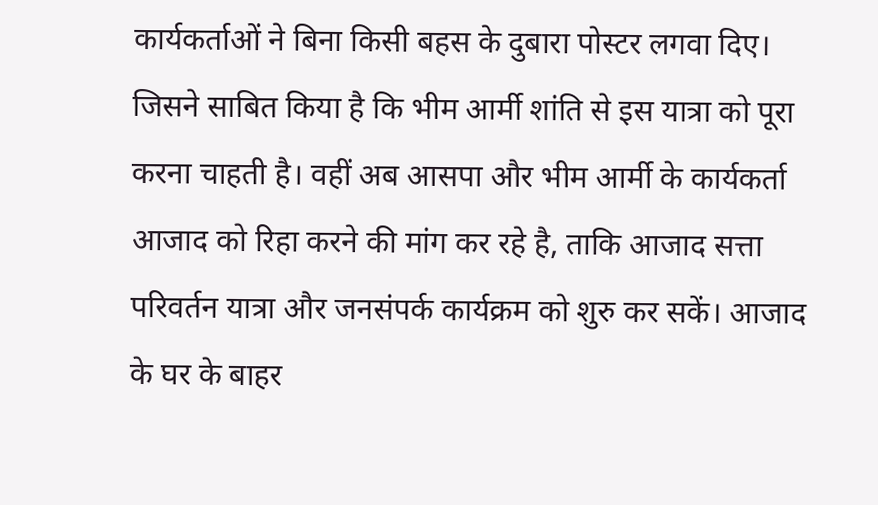कार्यकर्ताओं ने बिना किसी बहस के दुबारा पोस्टर लगवा दिए।
जिसने साबित किया है कि भीम आर्मी शांति से इस यात्रा को पूरा करना चाहती है। वहीं अब आसपा और भीम आर्मी के कार्यकर्ता आजाद को रिहा करने की मांग कर रहे है, ताकि आजाद सत्ता परिवर्तन यात्रा और जनसंपर्क कार्यक्रम को शुरु कर सकें। आजाद के घर के बाहर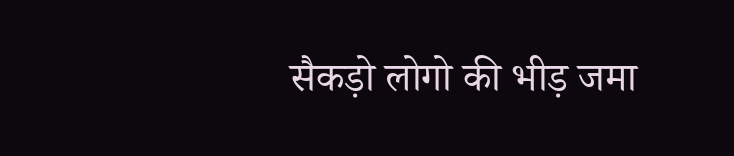सैकड़ो लोगो की भीड़ जमा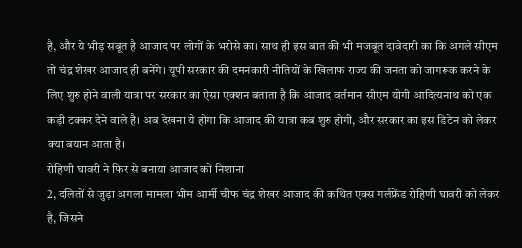है, और ये भीड़ सबूत है आजाद पर लोगों के भरोसे का। साथ ही इस बात की भी मजबूत दावेदारी का कि अगले सीएम तो चंद्र शेखर आजाद ही बनेंगे। यूपी सरकार की दमनकारी नीतियों के खिलाफ राज्य की जनता को जागरूक करने के लिए शुरु होने वाली यात्रा पर सरकार का ऐसा एक्शन बताता है कि आजाद वर्तमान सीएम योगी आदित्यनाथ को एक कड़ी टक्कर देने वाले है। अब देखना ये होगा कि आजाद की यात्रा कब शुरु होगी, और सरकार का इस डिटेन को लेकर क्या बयान आता है।
रोहिणी घावरी ने फिर से बनाया आजाद को निशाना
2, दलितों से जुड़ा अगला मामला भीम आर्मी चीफ चंद्र शेखर आजाद की कथित एक्स गर्लफ्रेंड रोहिणी घावरी को लेकर है, जिसने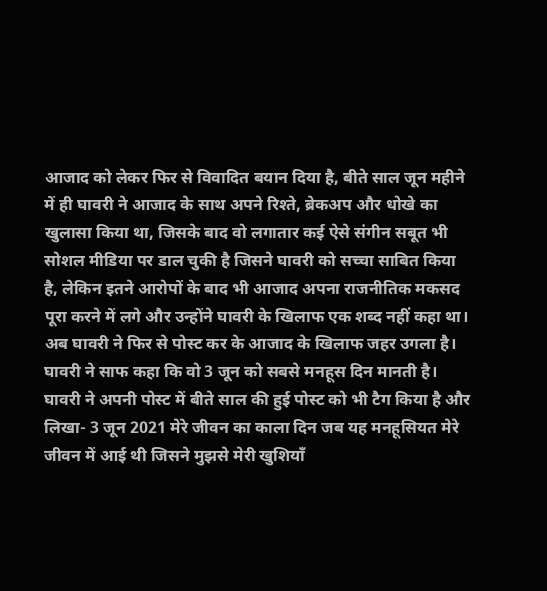आजाद को लेकर फिर से विवादित बयान दिया है, बीते साल जून महीने में ही घावरी ने आजाद के साथ अपने रिश्ते, ब्रेकअप और धोखे का खुलासा किया था, जिसके बाद वो लगातार कई ऐसे संगीन सबूत भी सोशल मीडिया पर डाल चुकी है जिसने घावरी को सच्चा साबित किया है, लेकिन इतने आरोपों के बाद भी आजाद अपना राजनीतिक मकसद पूरा करने में लगे और उन्होंने घावरी के खिलाफ एक शब्द नहीं कहा था। अब घावरी ने फिर से पोस्ट कर के आजाद के खिलाफ जहर उगला है।
घावरी ने साफ कहा कि वो 3 जून को सबसे मनहूस दिन मानती है। घावरी ने अपनी पोस्ट में बीते साल की हुई पोस्ट को भी टैग किया है और लिखा- 3 जून 2021 मेरे जीवन का काला दिन जब यह मनहूसियत मेरे जीवन में आई थी जिसने मुझसे मेरी खुशियाँ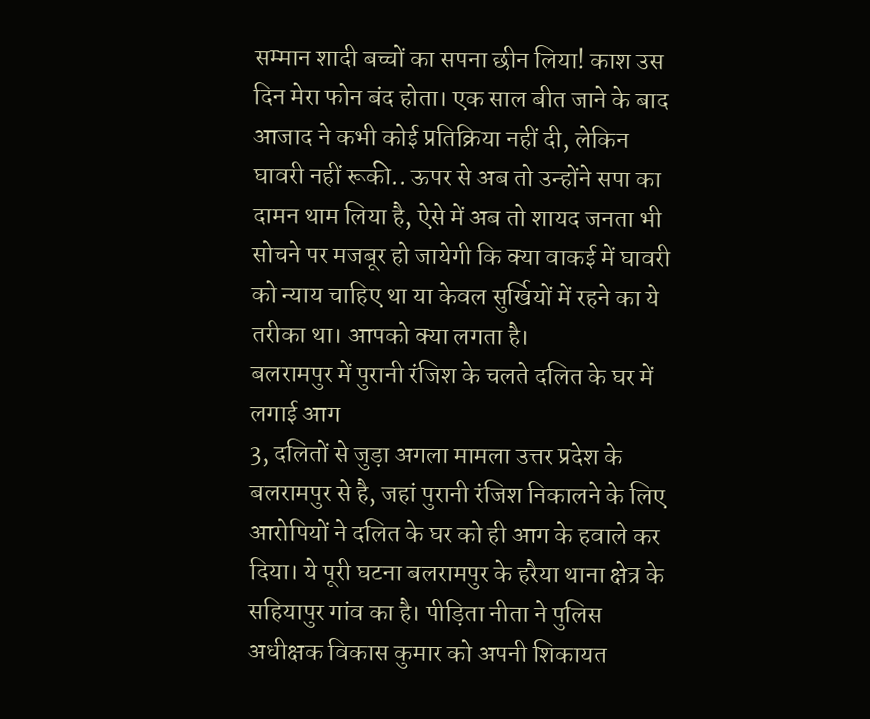सम्मान शादी बच्चों का सपना छीन लिया! काश उस दिन मेरा फोन बंद होता। एक साल बीत जाने के बाद आजाद ने कभी कोई प्रतिक्रिया नहीं दी, लेकिन घावरी नहीं रूकी.. ऊपर से अब तो उन्होंने सपा का दामन थाम लिया है, ऐसे में अब तो शायद जनता भी सोचने पर मजबूर हो जायेगी कि क्या वाकई में घावरी को न्याय चाहिए था या केवल सुर्खियों में रहने का ये तरीका था। आपको क्या लगता है।
बलरामपुर में पुरानी रंजिश के चलते दलित के घर में लगाई आग
3, दलितों से जुड़ा अगला मामला उत्तर प्रदेश के बलरामपुर से है, जहां पुरानी रंजिश निकालने के लिए आरोपियों ने दलित के घर को ही आग के हवाले कर दिया। ये पूरी घटना बलरामपुर के हरैया थाना क्षेत्र के सहियापुर गांव का है। पीड़िता नीता ने पुलिस अधीक्षक विकास कुमार को अपनी शिकायत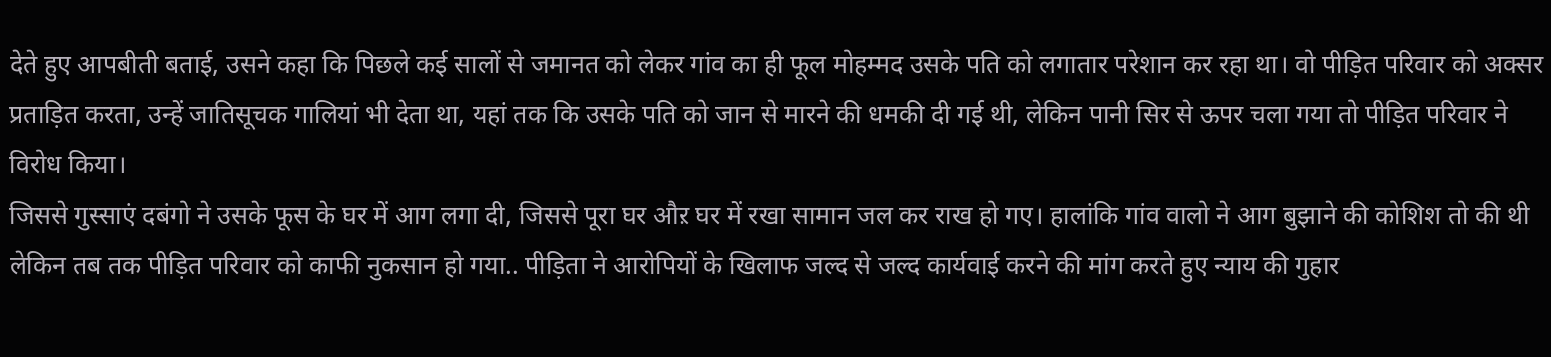देते हुए आपबीती बताई, उसने कहा कि पिछले कई सालों से जमानत को लेकर गांव का ही फूल मोहम्मद उसके पति को लगातार परेशान कर रहा था। वो पीड़ित परिवार को अक्सर प्रताड़ित करता, उन्हें जातिसूचक गालियां भी देता था, यहां तक कि उसके पति को जान से मारने की धमकी दी गई थी, लेकिन पानी सिर से ऊपर चला गया तो पीड़ित परिवार ने विरोध किया।
जिससे गुस्साएं दबंगो ने उसके फूस के घर में आग लगा दी, जिससे पूरा घर औऱ घर में रखा सामान जल कर राख हो गए। हालांकि गांव वालो ने आग बुझाने की कोशिश तो की थी लेकिन तब तक पीड़ित परिवार को काफी नुकसान हो गया.. पीड़िता ने आरोपियों के खिलाफ जल्द से जल्द कार्यवाई करने की मांग करते हुए न्याय की गुहार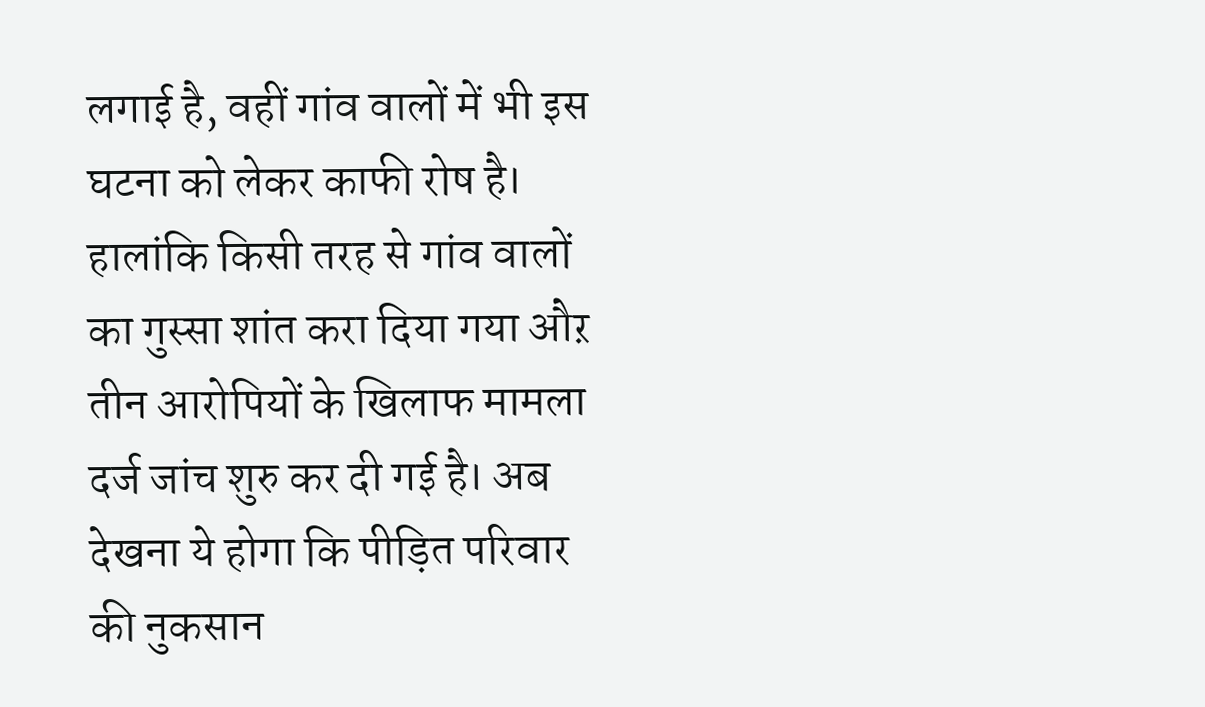लगाई है, वहीं गांव वालों में भी इस घटना को लेकर काफी रोष है। हालांकि किसी तरह से गांव वालों का गुस्सा शांत करा दिया गया औऱ तीन आरोपियों के खिलाफ मामला दर्ज जांच शुरु कर दी गई है। अब देखना ये होगा कि पीड़ित परिवार की नुकसान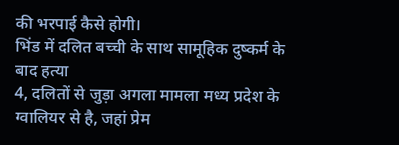की भरपाई कैसे होगी।
भिंड में दलित बच्ची के साथ सामूहिक दुष्कर्म के बाद हत्या
4, दलितों से जुड़ा अगला मामला मध्य प्रदेश के ग्वालियर से है, जहां प्रेम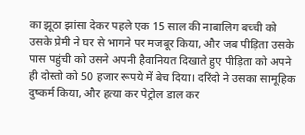का झूठा झांसा देकर पहले एक 15 साल की नाबालिग बच्ची को उसके प्रेमी ने घर से भागने पर मजबूर किया, और जब पीड़िता उसके पास पहुंची को उसने अपनी हैवानियत दिखाते हुए पीड़िता को अपने ही दोस्तो को 50 हजार रूपये में बेच दिया। दरिंदो ने उसका सामूहिक दुष्कर्म किया, और हत्या कर पेट्रोल डाल कर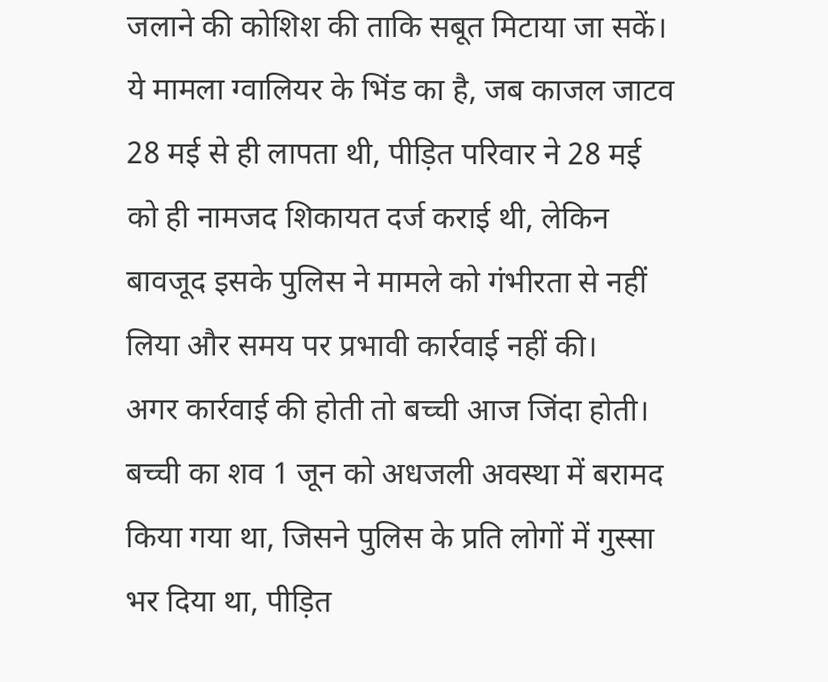जलाने की कोशिश की ताकि सबूत मिटाया जा सकें। ये मामला ग्वालियर के भिंड का है, जब काजल जाटव 28 मई से ही लापता थी, पीड़ित परिवार ने 28 मई को ही नामजद शिकायत दर्ज कराई थी, लेकिन बावजूद इसके पुलिस ने मामले को गंभीरता से नहीं लिया और समय पर प्रभावी कार्रवाई नहीं की।
अगर कार्रवाई की होती तो बच्ची आज जिंदा होती। बच्ची का शव 1 जून को अधजली अवस्था में बरामद किया गया था, जिसने पुलिस के प्रति लोगों में गुस्सा भर दिया था, पीड़ित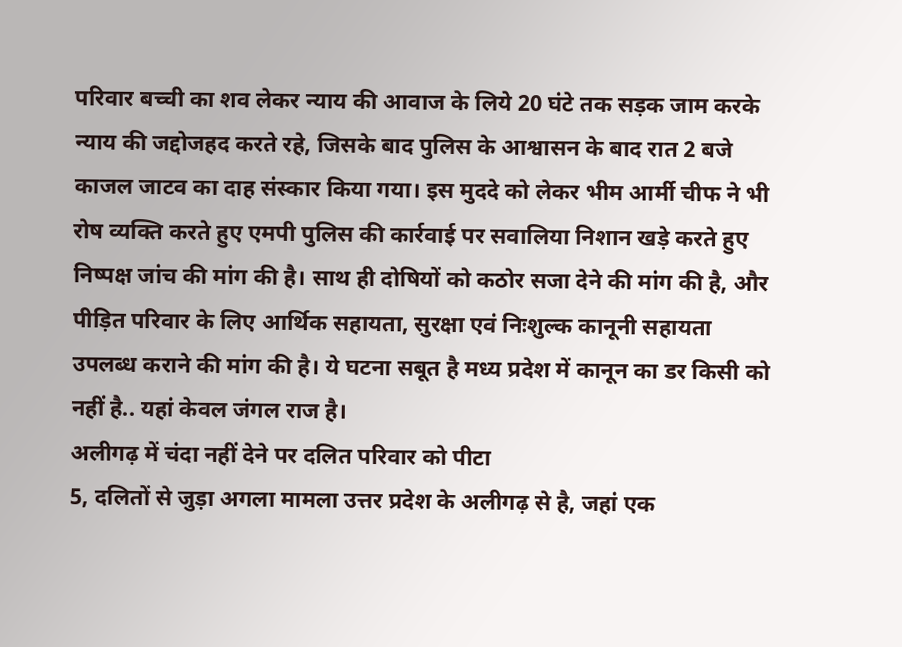परिवार बच्ची का शव लेकर न्याय की आवाज के लिये 20 घंटे तक सड़क जाम करके न्याय की जद्दोजहद करते रहे, जिसके बाद पुलिस के आश्वासन के बाद रात 2 बजे काजल जाटव का दाह संस्कार किया गया। इस मुददे को लेकर भीम आर्मी चीफ ने भी रोष व्यक्ति करते हुए एमपी पुलिस की कार्रवाई पर सवालिया निशान खड़े करते हुए निष्पक्ष जांच की मांग की है। साथ ही दोषियों को कठोर सजा देने की मांग की है, और पीड़ित परिवार के लिए आर्थिक सहायता, सुरक्षा एवं निःशुल्क कानूनी सहायता उपलब्ध कराने की मांग की है। ये घटना सबूत है मध्य प्रदेश में कानून का डर किसी को नहीं है.. यहां केवल जंगल राज है।
अलीगढ़ में चंदा नहीं देने पर दलित परिवार को पीटा
5, दलितों से जुड़ा अगला मामला उत्तर प्रदेश के अलीगढ़ से है, जहां एक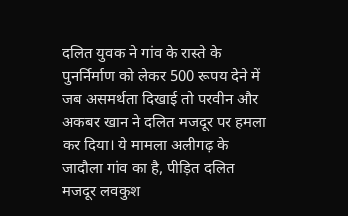दलित युवक ने गांव के रास्ते के पुनर्निर्माण को लेकर 500 रूपय देने में जब असमर्थता दिखाई तो परवीन और अकबर खान ने दलित मजदूर पर हमला कर दिया। ये मामला अलीगढ़ के जादौला गांव का है, पीड़ित दलित मजदूर लवकुश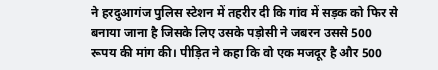ने हरदुआगंज पुलिस स्टेशन में तहरीर दी कि गांव में सड़क को फिर से बनाया जाना है जिसके लिए उसके पड़ोसी ने जबरन उससे 500 रूपय की मांग की। पीड़ित ने कहा कि वो एक मजदूर है और 500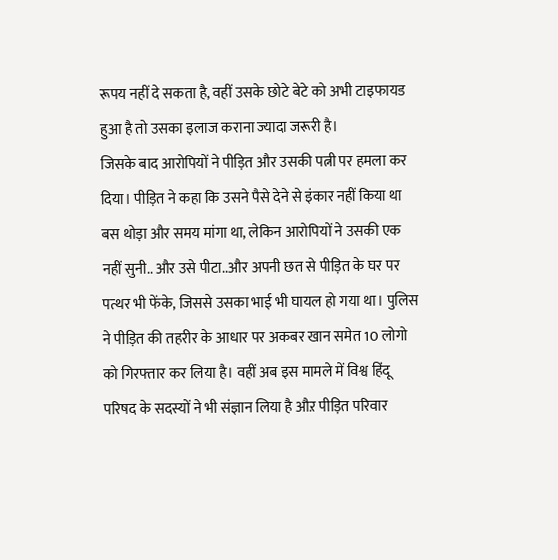रूपय नहीं दे सकता है, वहीं उसके छोटे बेटे को अभी टाइफायड हुआ है तो उसका इलाज कराना ज्यादा जरूरी है।
जिसके बाद आरोपियों ने पीड़ित और उसकी पत्नी पर हमला कर दिया। पीड़ित ने कहा कि उसने पैसे देने से इंकार नहीं किया था बस थोड़ा और समय मांगा था, लेकिन आरोपियों ने उसकी एक नहीं सुनी.. और उसे पीटा..और अपनी छत से पीड़ित के घर पर पत्थर भी फेंके, जिससे उसका भाई भी घायल हो गया था। पुलिस ने पीड़ित की तहरीर के आधार पर अकबर खान समेत 10 लोगो को गिरफ्तार कर लिया है। वहीं अब इस मामले में विश्व हिंदू परिषद के सदस्यों ने भी संज्ञान लिया है औऱ पीड़ित परिवार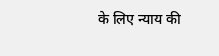के लिए न्याय की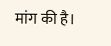मांग की है।